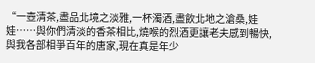“一壺清茶,盡品北境之淡雅,一杯濁酒,盡飲北地之滄桑,娃娃……與你們清淡的香茶相比,燒喉的烈酒更讓老夫感到暢快,與我各部相爭百年的唐家,現在真是年少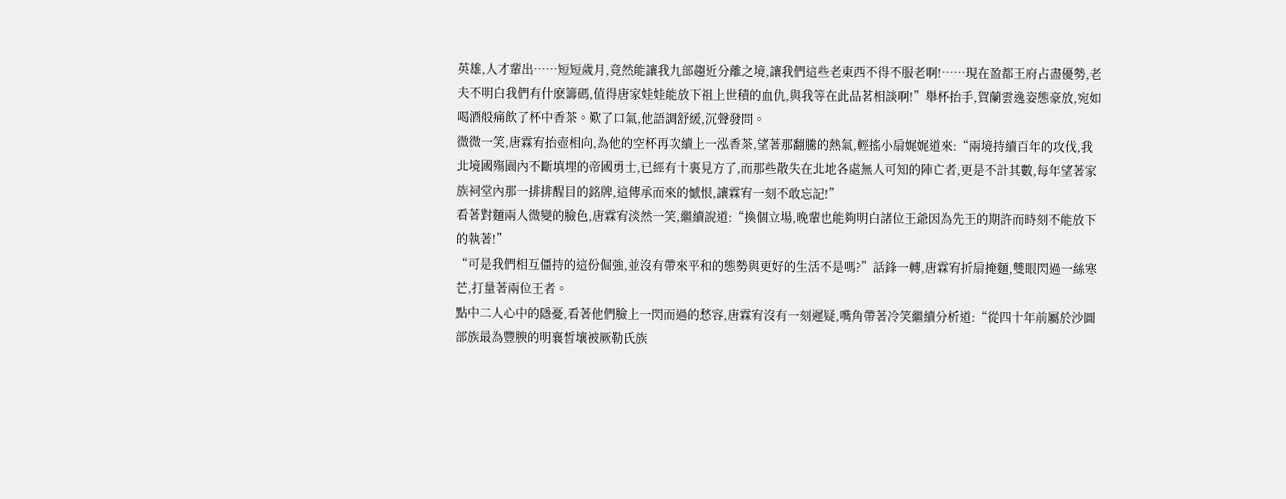英雄,人才輩出……短短歲月,竟然能讓我九部趨近分離之境,讓我們這些老東西不得不服老啊!……現在盈都王府占盡優勢,老夫不明白我們有什麽籌碼,值得唐家娃娃能放下祖上世積的血仇,與我等在此品茗相談啊!”舉杯抬手,賀蘭雲逸姿態豪放,宛如喝酒般痛飲了杯中香茶。歎了口氣,他語調舒緩,沉聲發問。
微微一笑,唐霖宥抬壺相向,為他的空杯再次續上一泓香茶,望著那翻騰的熱氣,輕搖小扇娓娓道來:“兩境持續百年的攻伐,我北境國殤園內不斷填埋的帝國勇士,已經有十裏見方了,而那些散失在北地各處無人可知的陣亡者,更是不計其數,每年望著家族祠堂內那一排排醒目的銘牌,這傳承而來的憾恨,讓霖宥一刻不敢忘記!”
看著對麵兩人微變的臉色,唐霖宥淡然一笑,繼續說道:“換個立場,晚輩也能夠明白諸位王爺因為先王的期許而時刻不能放下的執著!”
“可是我們相互僵持的這份倔強,並沒有帶來平和的態勢與更好的生活不是嗎?”話鋒一轉,唐霖宥折扇掩麵,雙眼閃過一絲寒芒,打量著兩位王者。
點中二人心中的隱憂,看著他們臉上一閃而過的愁容,唐霖宥沒有一刻遲疑,嘴角帶著冷笑繼續分析道:“從四十年前屬於沙圖部族最為豐腴的明襄皙壤被厥勒氏族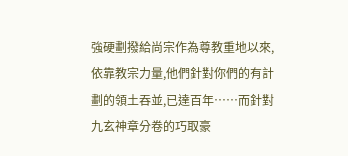強硬劃撥給尚宗作為尊教重地以來,依靠教宗力量,他們針對你們的有計劃的領土吞並,已達百年……而針對九玄神章分卷的巧取豪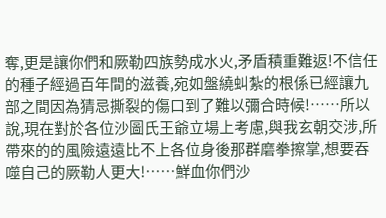奪,更是讓你們和厥勒四族勢成水火,矛盾積重難返!不信任的種子經過百年間的滋養,宛如盤繞虯紮的根係已經讓九部之間因為猜忌撕裂的傷口到了難以彌合時候!……所以說,現在對於各位沙圖氏王爺立場上考慮,與我玄朝交涉,所帶來的的風險遠遠比不上各位身後那群磨拳擦掌,想要吞噬自己的厥勒人更大!……鮮血你們沙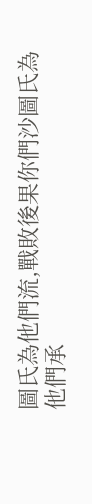圖氏為他們流,戰敗後果你們沙圖氏為他們承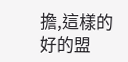擔,這樣的好的盟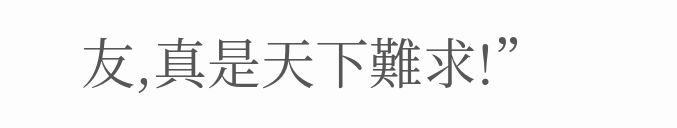友,真是天下難求!”